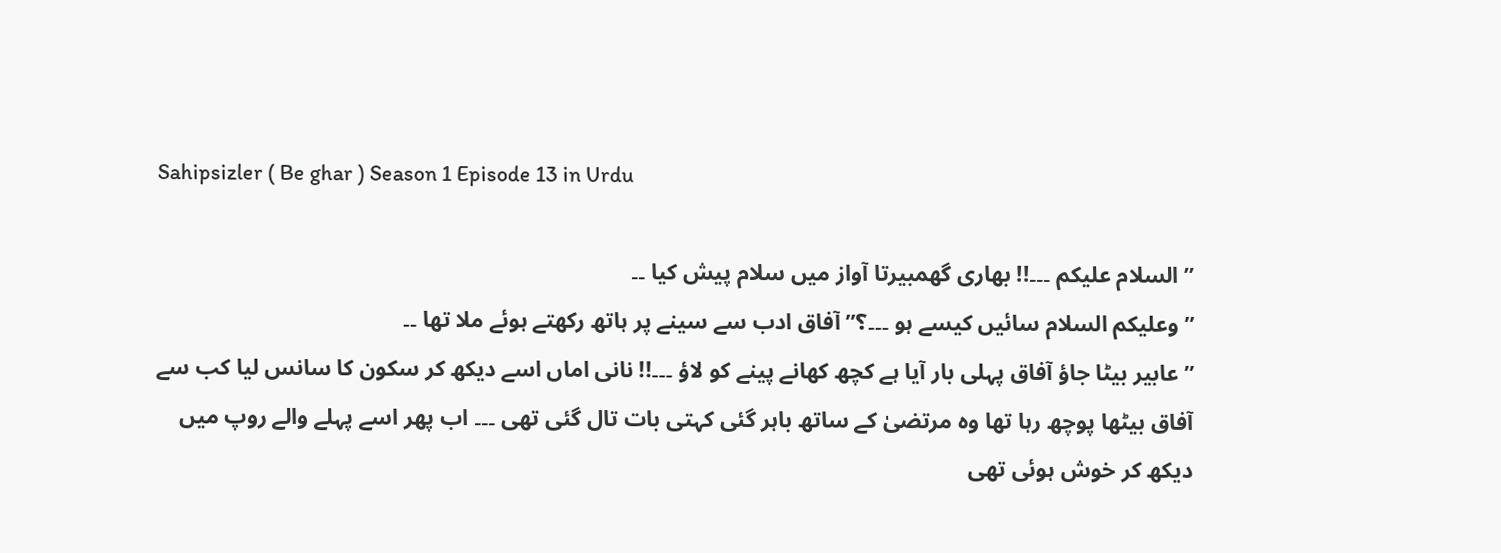Sahipsizler ( Be ghar ) Season 1 Episode 13 in Urdu

” السلام علیکم ۔۔۔!! بھاری گهمبیرتا آواز میں سلام پیش کیا ۔۔
” وعلیکم السلام سائیں کیسے ہو ۔۔۔؟” آفاق ادب سے سینے پر ہاتھ رکھتے ہوئے ملا تھا ۔۔
” عابیر بیٹا جاؤ آفاق پہلی بار آیا ہے کچھ کھانے پینے کو لاؤ ۔۔۔!! نانی اماں اسے دیکھ کر سکون کا سانس لیا کب سے آفاق بیٹھا پوچھ رہا تھا وہ مرتضیٰ کے ساتھ باہر گئی کہتی بات تال گئی تھی ۔۔۔ اب پھر اسے پہلے والے روپ میں دیکھ کر خوش ہوئی تھی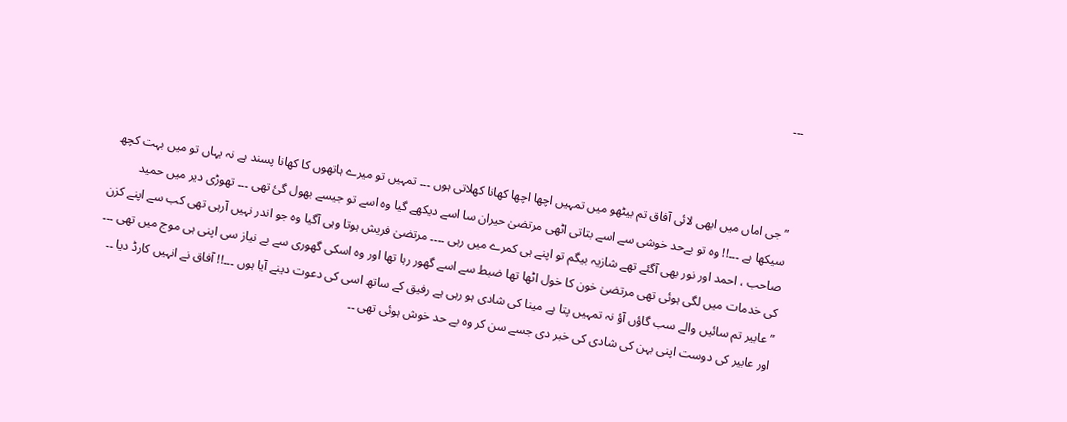۔۔۔



” جی اماں میں ابھی لائی آفاق تم بیٹھو میں تمہیں اچھا اچھا کھانا کھلاتی ہوں ۔۔۔ تمہیں تو میرے ہاتھوں کا کھانا پسند ہے نہ یہاں تو میں بہت کچھ سیکھا ہے ۔۔۔!! وہ تو بےحد خوشی سے اسے بتاتی اٹھی مرتضیٰ حیران سا اسے دیکھے گیا وہ اسے تو جیسے بھول گئ تھی ۔۔۔ تھوڑی دیر میں حمید صاحب ، احمد اور نور بھی آگئے تھے شازیہ بیگم تو اپنے ہی کمرے میں رہی ۔۔۔۔ مرتضیٰ فریش ہوتا وہی آگیا وہ جو اندر نہیں آرہی تھی کب سے اپنے کزن کی خدمات میں لگی ہوئی تھی مرتضیٰ خون کا خول اٹھا تھا ضبط سے اسے گھور رہا تھا اور وہ اسکی گھوری سے بے نیاز سی اپنی ہی موج میں تھی ۔۔۔
” عابیر تم سائیں والے سب گاؤں آؤ نہ تمہیں پتا ہے مینا کی شادی ہو رہی ہے رفیق کے ساتھ اسی کی دعوت دینے آیا ہوں ۔۔۔!! آفاق نے انہیں کارڈ دیا ۔۔ اور عابیر کی دوست اپنی بہن کی شادی کی خبر دی جسے سن کر وہ بے حد خوش ہوئی تھی ۔۔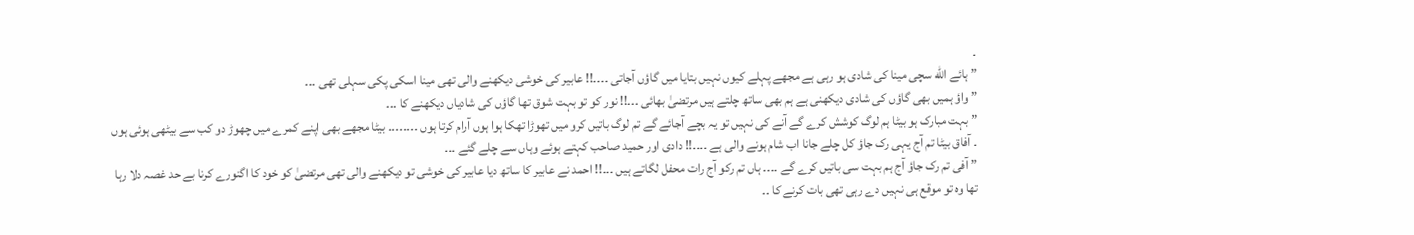۔
” ہائے اللّٰه سچی مینا کی شادی ہو رہی ہے مجھے پہلے کیوں نہیں بتایا میں گاؤں آجاتی ۔۔۔۔!! عابیر کی خوشی دیکھنے والی تھی مینا اسکی پکی سہلی تھی ۔۔۔
” واؤ ہمیں بھی گاؤں کی شادی دیکھنی ہے ہم بھی ساتھ چلتے ہیں مرتضیٰ بھائی ۔۔۔!! نور کو تو بہت شوق تھا گاؤں کی شادیاں دیکھنے کا ۔۔۔
” بہت مبارک ہو بیٹا ہم لوگ کوشش کرے گے آنے کی نہیں تو یہ بچے آجائے گے تم لوگ باتیں کرو میں تھوڑا تھکا ہوا ہوں آرام کرتا ہوں ۔۔۔۔۔۔۔۔ بیٹا مجھے بھی اپنے کمرے میں چھوڑ دو کب سے بیٹھی ہوئی ہوں ۔ آفاق بیٹا تم آج یہی رک جاؤ کل چلے جانا اب شام ہونے والی ہے ۔۔۔۔!! دادی اور حمید صاحب کہتے ہوئے وہاں سے چلے گئے ۔۔۔
” آفی تم رک جاؤ آج ہم بہت سی باتیں کرے گے ۔۔۔۔ ہاں تم رکو آج رات محفل لگاتے ہیں ۔۔۔!! احمد نے عابیر کا ساتھ دیا عابیر کی خوشی تو دیکھنے والی تھی مرتضیٰ کو خود کا اگنورے کرنا بے حد غصہ دلا رہا تھا وہ تو موقع ہی نہیں دے رہی تھی بات کرنے کا ۔۔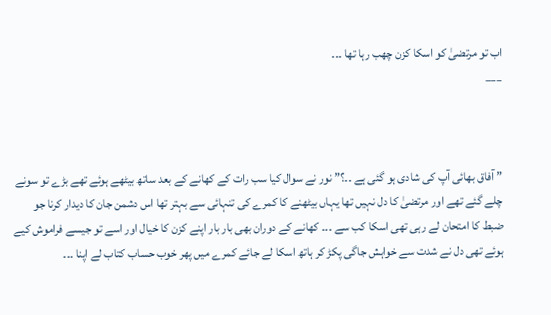اب تو مرتضیٰ کو اسکا کزن چھب رہا تھا ۔۔۔
___



” آفاق بھائی آپ کی شادی ہو گئی ہے ۔۔؟” نور نے سوال کیا سب رات کے کھانے کے بعد ساتھ بیٹھے ہوئے تھے بڑے تو سونے چلے گئے تھے اور مرتضیٰ کا دل نہیں تھا یہاں بیٹھنے کا کمرے کی تنہائی سے بہتر تھا اس دشمن جان کا دیدار کرنا جو ضبط کا امتحان لے رہی تھی اسکا کب سے ۔۔۔ کھانے کے دوران بھی بار بار اپنے کزن کا خیال اور اسے تو جیسے فراموش کیے ہوئے تھی دل نے شدت سے خواہش جاگی پکڑ کر ہاتھ اسکا لے جائے کمرے میں پھر خوب حساب کتاب لے اپنا ۔۔۔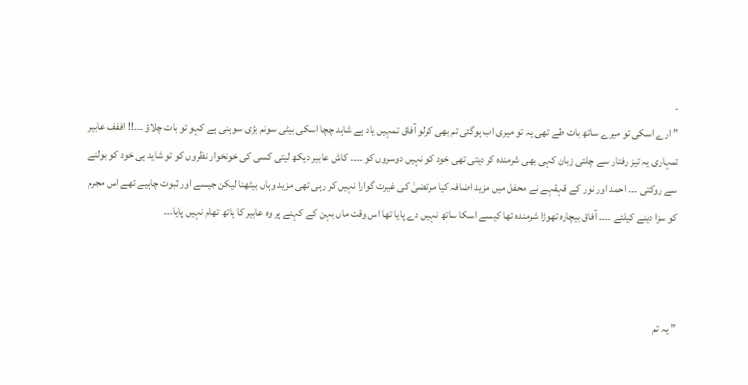۔
” ارے اسکی تو میرے ساتھ بات طے تھی یہ تو میری اب ہوگئی تم بھی کرلو آفاق تمہیں یاد ہے شاہد چچا اسکی بیٹی سونم بڑی سوہنی ہے کہو تو بات چلاؤ ۔۔۔!! اففف عابیر تمہاری یہ تیز رفتار سے چلتی زبان کہی بھی شرمندہ کر دیتی تھی خود کو نہیں دوسروں کو ۔۔۔۔ کاش عابیر دیکھ لیتی کسی کی خونخوار نظروں کو تو شاید ہی خود کو بولنے سے روکتی ۔۔۔ احمد اور نور کے قہقہے نے محفل میں مزید اضافہ کیا مرتضیٰ کی غیرت گوارا نہیں کر رہی تھی مزید وہاں بیٹھنا لیکن جیسے اور ثبوت چاہیے تھے اس مجرم کو سزا دینے کیلئے ۔۔۔۔ آفاق بیچارہ تھوڑا شرمندہ تھا کیسے اسکا ساتھ نہیں دے پایا تھا اس وقت ماں بہن کے کہنے پر وہ عابیر کا ہاتھ تھام نہیں پایا۔۔۔



” یہ تم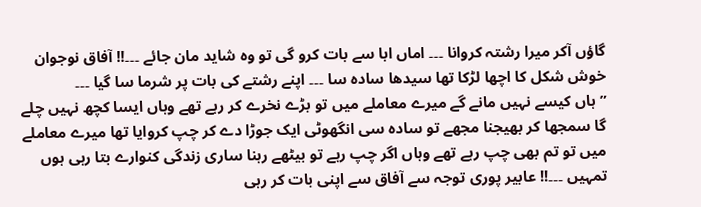گاؤں آکر میرا رشتہ کروانا ۔۔۔ اماں ابا سے بات کرو گی تو وہ شاید مان جائے ۔۔۔!! آفاق نوجوان خوش شکل کا اچھا لڑکا تھا سیدھا سادہ سا ۔۔۔ اپنے رشتے کی بات پر شرما سا گیا ۔۔۔
” ہاں کیسے نہیں مانے گے میرے معاملے میں تو بڑے نخرے کر رہے تھے وہاں ایسا کچھ نہیں چلے گا سمجھا کر بھیجنا مجھے تو سادہ سی انگھوٹی ایک جوڑا دے کر چپ کروایا تھا میرے معاملے میں تو تم بھی چپ رہے تھے وہاں اگر چپ رہے تو بیٹھے رہنا ساری زندگی کنوارے بتا رہی ہوں تمہیں ۔۔۔!! عابیر پوری توجہ سے آفاق سے اپنی بات کر رہی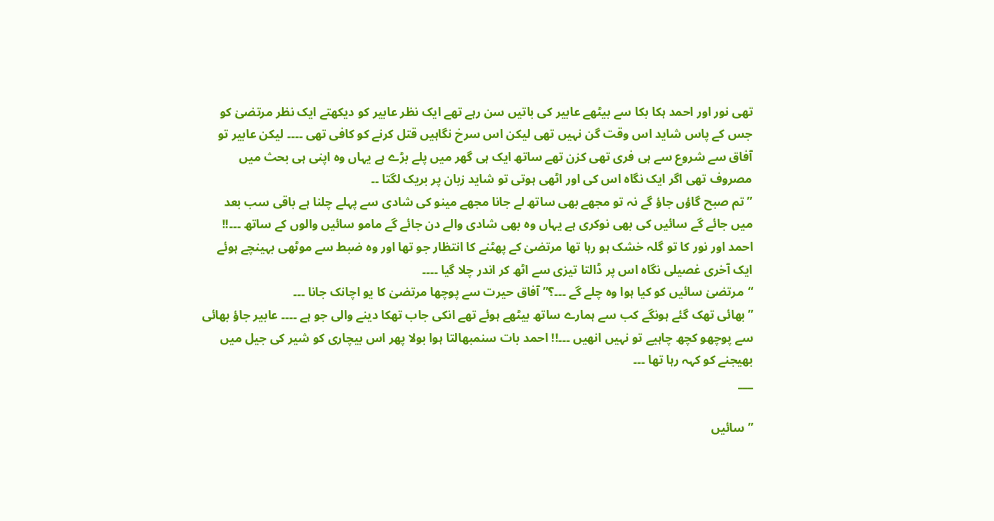تھی نور اور احمد ہکا بکا سے بیٹھے عابیر کی باتیں سن رہے تھے ایک نظر عابیر کو دیکھتے ایک نظر مرتضیٰ کو جس کے پاس شاید اس وقت گن نہیں تھی لیکن اس سرخ نگاہیں قتل کرنے کو کافی تھی ۔۔۔۔ لیکن عابیر تو آفاق سے شروع سے ہی فری تھی کزن تھے ساتھ ایک ہی گھر میں پلے بڑے ہے یہاں وہ اپنی ہی بحث میں مصروف تھی اگر ایک نگاہ اس کی اور اٹھی ہوتی تو شاید زبان پر بریک لگتا ۔۔
” تم صبح گاؤں جاؤ گے نہ تو مجھے بھی ساتھ لے جانا مجھے مینو کی شادی سے پہلے چلنا ہے باقی سب بعد میں جائے گے سائیں کی بھی نوکری ہے یہاں وہ بھی شادی والے دن جائے گے مامو سائیں والوں کے ساتھ ۔۔۔!! احمد اور نور کا تو گلہ خشک ہو رہا تھا مرتضیٰ کے پھٹنے کا انتظار جو تھا اور وہ ضبط سے موٹھی بہینچے ہوئے ایک آخری غصیلی نگاہ اس پر ڈالتا تیزی سے اٹھ کر اندر چلا گیا ۔۔۔۔
“مرتضیٰ سائیں کو کیا ہوا وہ چلے گے ۔۔۔؟” آفاق حیرت سے پوچھا مرتضیٰ کا یو اچانک جانا ۔۔۔
” بھائی تھک گئے ہونگے کب سے ہمارے ساتھ بیٹھے ہوئے تھے انکی جاب تھکا دینے والی جو ہے ۔۔۔۔ عابیر جاؤ بھائی سے پوچھو کچھ چاہیے تو نہیں انھیں ۔۔۔!! احمد بات سنمبھالتا ہوا بولا پھر اس بیچاری کو شیر کی جیل میں بھیجنے کو کہہ رہا تھا ۔۔۔
___

” سائیں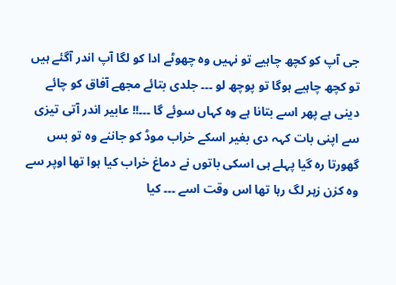جی آپ کو کچھ چاہیے تو نہیں وہ چھوٹے ادا کو لگا آپ اندر آگئے ہیں تو کچھ چاہیے ہوگا تو پوچھ لو ۔۔۔ جلدی بتائے مجھے آفاق کو چائے دینی ہے پھر اسے بتانا ہے وہ کہاں سوئے گا ۔۔۔!! عابیر اندر آتی تیزی سے اپنی بات کہہ دی بغیر اسکے خراب موڈ کو جاننے وہ تو بس گھورتا رہ گیا پہلے ہی اسکی باتوں نے دماغ خراب کیا ہوا تھا اوپر سے وہ کزن زہر لگ رہا تھا اس وقت اسے ۔۔۔ کیا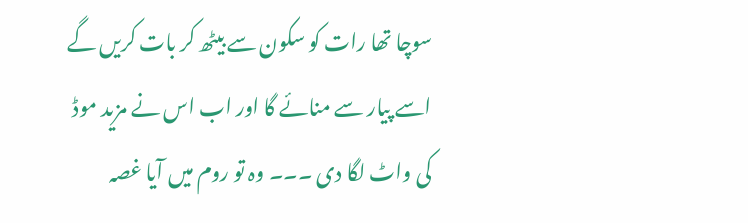سوچا تھا رات کو سکون سے بیٹھ کر بات کریں گے اسے پیار سے منائے گا اور اب اس نے مزید موڈ کی واٹ لگا دی ۔۔۔ وہ تو روم میں آیا غصہ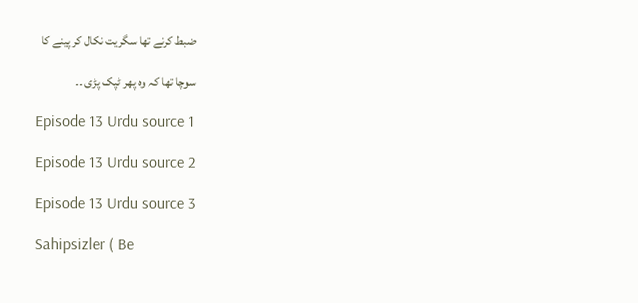ضبط کرنے تھا سگریت نکال کر پینے کا

سوچا تھا کہ وہ پھر ٹپک پڑی ۔۔

Episode 13 Urdu source 1

Episode 13 Urdu source 2

Episode 13 Urdu source 3

Sahipsizler ( Be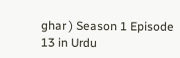ghar ) Season 1 Episode 13 in Urdu